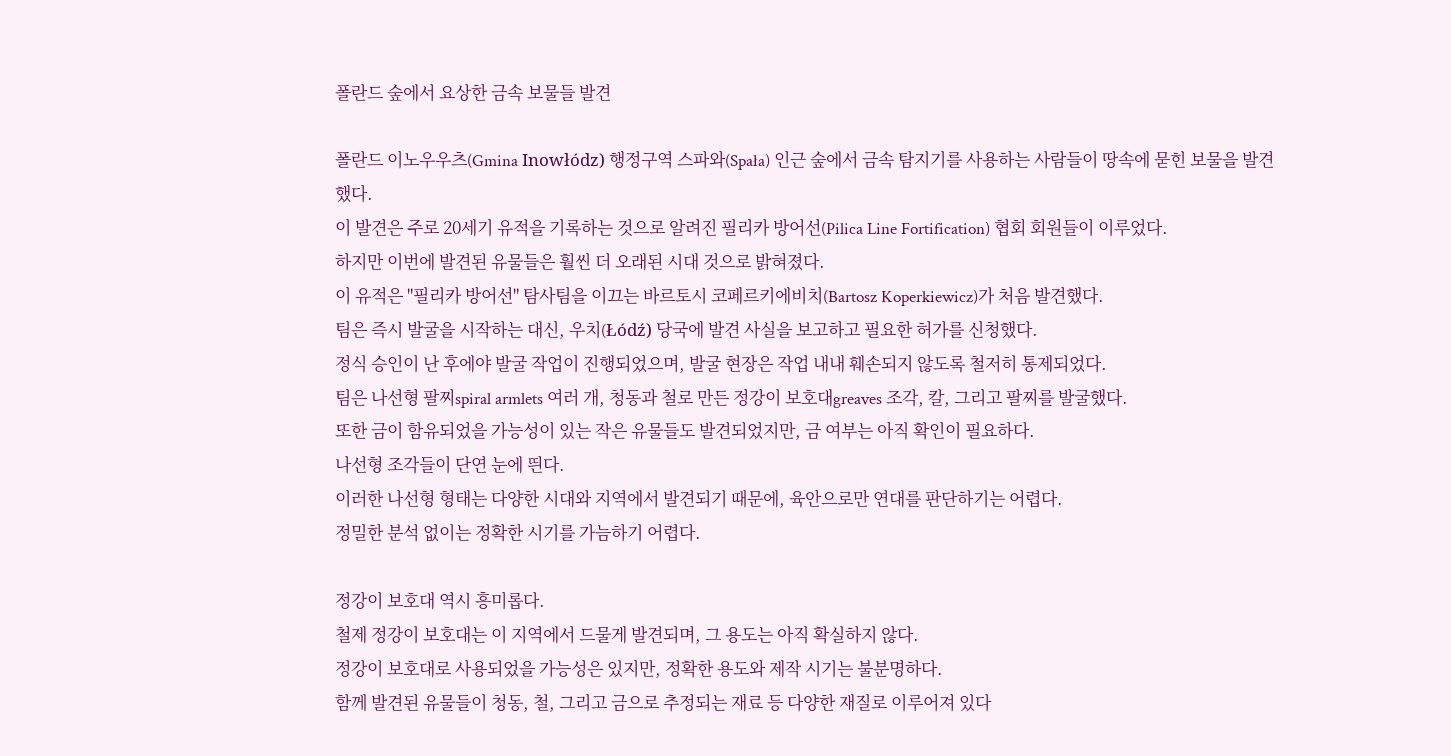폴란드 숲에서 요상한 금속 보물들 발견

폴란드 이노우우츠(Gmina Inowłódz) 행정구역 스파와(Spała) 인근 숲에서 금속 탐지기를 사용하는 사람들이 땅속에 묻힌 보물을 발견했다.
이 발견은 주로 20세기 유적을 기록하는 것으로 알려진 필리카 방어선(Pilica Line Fortification) 협회 회원들이 이루었다.
하지만 이번에 발견된 유물들은 훨씬 더 오래된 시대 것으로 밝혀졌다.
이 유적은 "필리카 방어선" 탐사팀을 이끄는 바르토시 코페르키에비치(Bartosz Koperkiewicz)가 처음 발견했다.
팀은 즉시 발굴을 시작하는 대신, 우치(Łódź) 당국에 발견 사실을 보고하고 필요한 허가를 신청했다.
정식 승인이 난 후에야 발굴 작업이 진행되었으며, 발굴 현장은 작업 내내 훼손되지 않도록 철저히 통제되었다.
팀은 나선형 팔찌spiral armlets 여러 개, 청동과 철로 만든 정강이 보호대greaves 조각, 칼, 그리고 팔찌를 발굴했다.
또한 금이 함유되었을 가능성이 있는 작은 유물들도 발견되었지만, 금 여부는 아직 확인이 필요하다.
나선형 조각들이 단연 눈에 띈다.
이러한 나선형 형태는 다양한 시대와 지역에서 발견되기 때문에, 육안으로만 연대를 판단하기는 어렵다.
정밀한 분석 없이는 정확한 시기를 가늠하기 어렵다.

정강이 보호대 역시 흥미롭다.
철제 정강이 보호대는 이 지역에서 드물게 발견되며, 그 용도는 아직 확실하지 않다.
정강이 보호대로 사용되었을 가능성은 있지만, 정확한 용도와 제작 시기는 불분명하다.
함께 발견된 유물들이 청동, 철, 그리고 금으로 추정되는 재료 등 다양한 재질로 이루어져 있다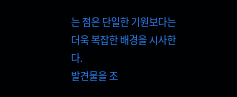는 점은 단일한 기원보다는 더욱 복잡한 배경을 시사한다.
발견물을 조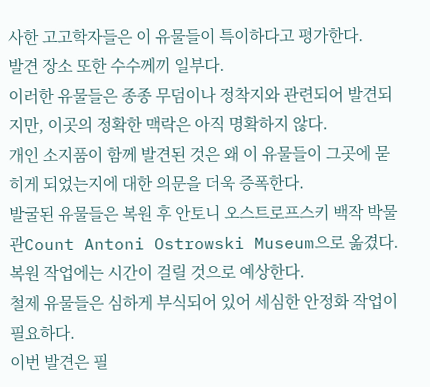사한 고고학자들은 이 유물들이 특이하다고 평가한다.
발견 장소 또한 수수께끼 일부다.
이러한 유물들은 종종 무덤이나 정착지와 관련되어 발견되지만, 이곳의 정확한 맥락은 아직 명확하지 않다.
개인 소지품이 함께 발견된 것은 왜 이 유물들이 그곳에 묻히게 되었는지에 대한 의문을 더욱 증폭한다.
발굴된 유물들은 복원 후 안토니 오스트로프스키 백작 박물관Count Antoni Ostrowski Museum으로 옮겼다.
복원 작업에는 시간이 걸릴 것으로 예상한다.
철제 유물들은 심하게 부식되어 있어 세심한 안정화 작업이 필요하다.
이번 발견은 필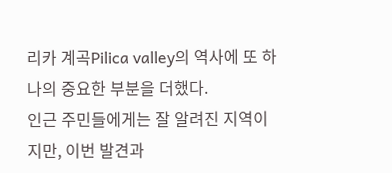리카 계곡Pilica valley의 역사에 또 하나의 중요한 부분을 더했다.
인근 주민들에게는 잘 알려진 지역이지만, 이번 발견과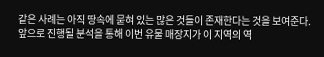같은 사례는 아직 땅속에 묻혀 있는 많은 것들이 존재한다는 것을 보여준다.
앞으로 진행될 분석을 통해 이번 유물 매장지가 이 지역의 역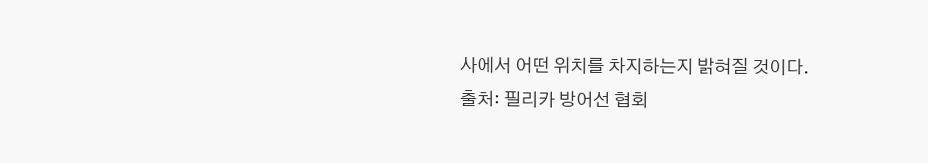사에서 어떤 위치를 차지하는지 밝혀질 것이다.
출처: 필리카 방어선 협회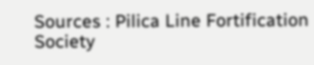Sources : Pilica Line Fortification Society